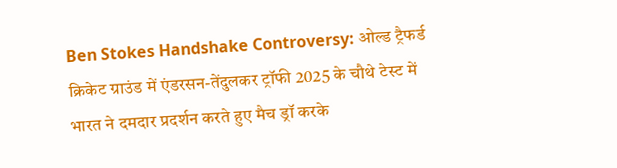Ben Stokes Handshake Controversy: ओल्ड ट्रैफर्ड क्रिकेट ग्राउंड में एंडरसन-तेंदुलकर ट्रॉफी 2025 के चौथे टेस्ट में भारत ने दमदार प्रदर्शन करते हुए मैच ड्रॉ करके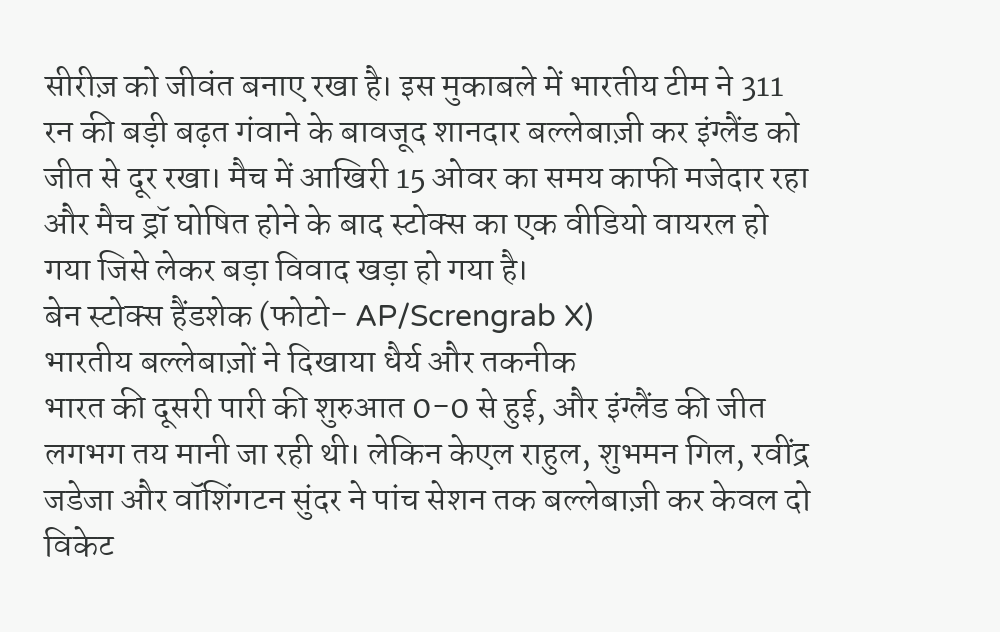सीरीज़ को जीवंत बनाए रखा है। इस मुकाबले में भारतीय टीम ने 311 रन की बड़ी बढ़त गंवाने के बावजूद शानदार बल्लेबाज़ी कर इंग्लैंड को जीत से दूर रखा। मैच में आखिरी 15 ओवर का समय काफी मजेदार रहा और मैच ड्रॉ घोषित होने के बाद स्टोक्स का एक वीडियो वायरल हो गया जिसे लेकर बड़ा विवाद खड़ा हो गया है।
बेन स्टोक्स हैंडशेक (फोटो- AP/Screngrab X)
भारतीय बल्लेबाज़ों ने दिखाया धैर्य और तकनीक
भारत की दूसरी पारी की शुरुआत 0-0 से हुई, और इंग्लैंड की जीत लगभग तय मानी जा रही थी। लेकिन केएल राहुल, शुभमन गिल, रवींद्र जडेजा और वॉशिंगटन सुंदर ने पांच सेशन तक बल्लेबाज़ी कर केवल दो विकेट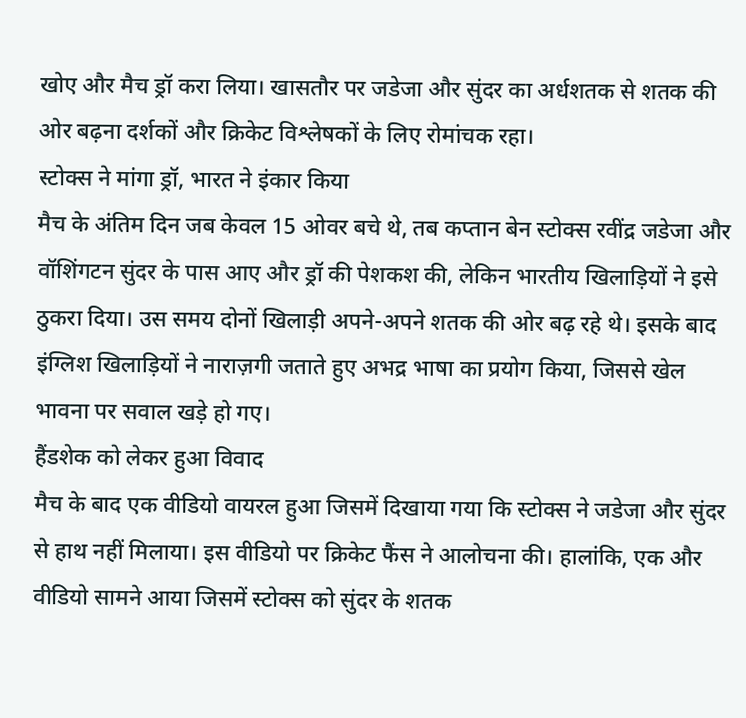खोए और मैच ड्रॉ करा लिया। खासतौर पर जडेजा और सुंदर का अर्धशतक से शतक की ओर बढ़ना दर्शकों और क्रिकेट विश्लेषकों के लिए रोमांचक रहा।
स्टोक्स ने मांगा ड्रॉ, भारत ने इंकार किया
मैच के अंतिम दिन जब केवल 15 ओवर बचे थे, तब कप्तान बेन स्टोक्स रवींद्र जडेजा और वॉशिंगटन सुंदर के पास आए और ड्रॉ की पेशकश की, लेकिन भारतीय खिलाड़ियों ने इसे ठुकरा दिया। उस समय दोनों खिलाड़ी अपने-अपने शतक की ओर बढ़ रहे थे। इसके बाद इंग्लिश खिलाड़ियों ने नाराज़गी जताते हुए अभद्र भाषा का प्रयोग किया, जिससे खेल भावना पर सवाल खड़े हो गए।
हैंडशेक को लेकर हुआ विवाद
मैच के बाद एक वीडियो वायरल हुआ जिसमें दिखाया गया कि स्टोक्स ने जडेजा और सुंदर से हाथ नहीं मिलाया। इस वीडियो पर क्रिकेट फैंस ने आलोचना की। हालांकि, एक और वीडियो सामने आया जिसमें स्टोक्स को सुंदर के शतक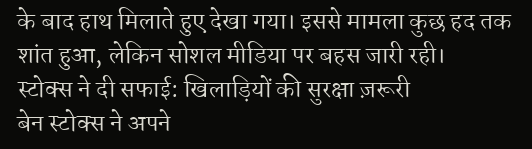के बाद हाथ मिलाते हुए देखा गया। इससे मामला कुछ हद तक शांत हुआ, लेकिन सोशल मीडिया पर बहस जारी रही।
स्टोक्स ने दी सफाई: खिलाड़ियों की सुरक्षा ज़रूरी
बेन स्टोक्स ने अपने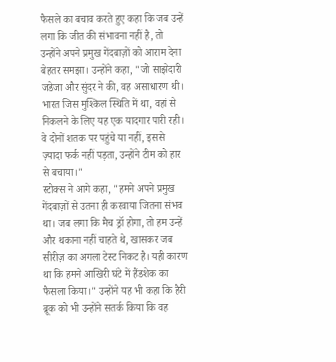फैसले का बचाव करते हुए कहा कि जब उन्हें लगा कि जीत की संभावना नहीं है, तो उन्होंने अपने प्रमुख गेंदबाज़ों को आराम देना बेहतर समझा। उन्होंने कहा, "जो साझेदारी जडेजा और सुंदर ने की, वह असाधारण थी। भारत जिस मुश्किल स्थिति में था, वहां से निकलने के लिए यह एक यादगार पारी रही। वे दोनों शतक पर पहुंचे या नहीं, इससे ज़्यादा फर्क नहीं पड़ता, उन्होंने टीम को हार से बचाया।"
स्टोक्स ने आगे कहा, "हमने अपने प्रमुख गेंदबाज़ों से उतना ही करवाया जितना संभव था। जब लगा कि मैच ड्रॉ होगा, तो हम उन्हें और थकाना नहीं चाहते थे, खासकर जब सीरीज़ का अगला टेस्ट निकट है। यही कारण था कि हमने आखिरी घंटे में हैंडशेक का फैसला किया।" उन्होंने यह भी कहा कि हैरी ब्रूक को भी उन्होंने सतर्क किया कि वह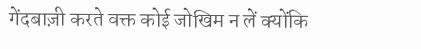गेंदबाज़ी करते वक्त कोई जोखिम न लें क्योंकि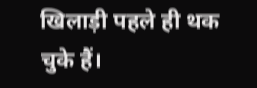खिलाड़ी पहले ही थक चुके हैं।